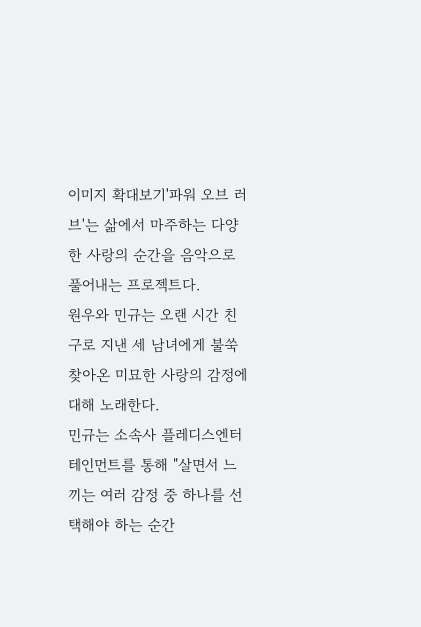이미지 확대보기'파워 오브 러브'는 삶에서 마주하는 다양한 사랑의 순간을 음악으로 풀어내는 프로젝트다.
원우와 민규는 오랜 시간 친구로 지낸 세 남녀에게 불쑥 찾아온 미묘한 사랑의 감정에 대해 노래한다.
민규는 소속사 플레디스엔터테인먼트를 통해 "살면서 느끼는 여러 감정 중 하나를 선택해야 하는 순간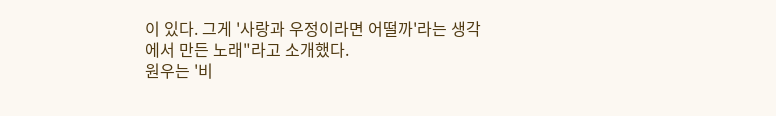이 있다. 그게 '사랑과 우정이라면 어떨까'라는 생각에서 만든 노래"라고 소개했다.
원우는 '비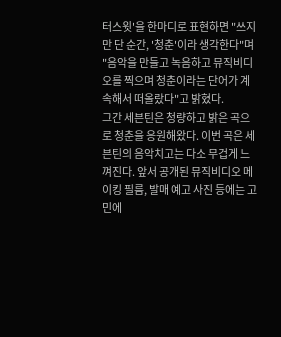터스윗'을 한마디로 표현하면 "쓰지만 단 순간, '청춘'이라 생각한다"며 "음악을 만들고 녹음하고 뮤직비디오를 찍으며 청춘이라는 단어가 계속해서 떠올랐다"고 밝혔다.
그간 세븐틴은 청량하고 밝은 곡으로 청춘을 응원해왔다. 이번 곡은 세븐틴의 음악치고는 다소 무겁게 느껴진다. 앞서 공개된 뮤직비디오 메이킹 필름, 발매 예고 사진 등에는 고민에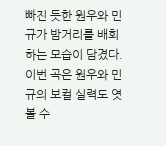빠진 듯한 원우와 민규가 밤거리를 배회하는 모습이 담겼다.
이번 곡은 원우와 민규의 보컬 실력도 엿볼 수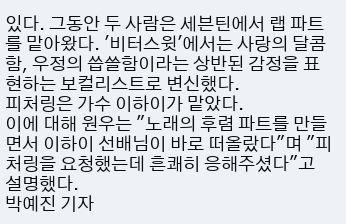있다. 그동안 두 사람은 세븐틴에서 랩 파트를 맡아왔다. '비터스윗'에서는 사랑의 달콤함, 우정의 씁쓸함이라는 상반된 감정을 표현하는 보컬리스트로 변신했다.
피처링은 가수 이하이가 맡았다.
이에 대해 원우는 "노래의 후렴 파트를 만들면서 이하이 선배님이 바로 떠올랐다"며 "피처링을 요청했는데 흔쾌히 응해주셨다"고 설명했다.
박예진 기자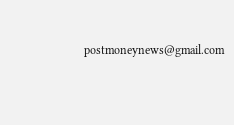postmoneynews@gmail.com